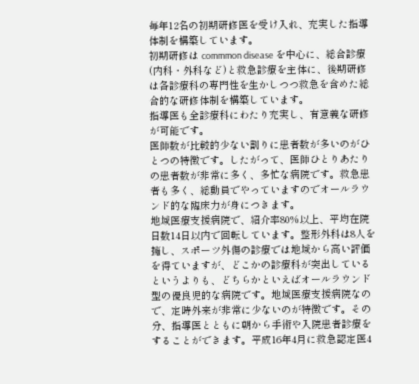毎年12名の初期研修医を受け入れ、充実した指導体制を構築しています。
初期研修は commmon disease を中心に、総合診療(内科・外科など)と救急診療を主体に、後期研修は各診療科の専門性を生かしつつ救急を含めた総合的な研修体制を構築しています。
指導医も全診療科にわたり充実し、有意義な研修が可能です。
医師数が比較的少ない割りに患者数が多いのがひとつの特徴です。したがって、医師ひとりあたりの患者数が非常に多く、多忙な病院です。救急患者も多く、総動員でやっていますのでオールラウンド的な臨床力が身につきます。
地域医療支援病院で、紹介率80%以上、平均在院日数14日以内で回転しています。整形外科は8人を擁し、スポーツ外傷の診療では地域から高い評価を得ていますが、どこかの診療科が突出しているというよりも、どちらかといえばオールラウンド型の優良児的な病院です。地域医療支援病院なので、定時外来が非常に少ないのが特徴です。その分、指導医とともに朝から手術や入院患者診療をすることができます。平成16年4月に救急認定医4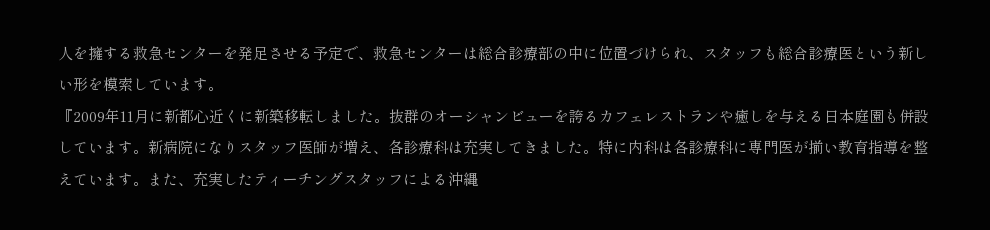人を擁する救急センターを発足させる予定で、救急センターは総合診療部の中に位置づけられ、スタッフも総合診療医という新しい形を模索しています。
『2009年11月に新都心近くに新築移転しました。抜群のオーシャンビューを誇るカフェレストランや癒しを与える日本庭園も併設しています。新病院になりスタッフ医師が増え、各診療科は充実してきました。特に内科は各診療科に専門医が揃い教育指導を整えています。また、充実したティーチングスタッフによる沖縄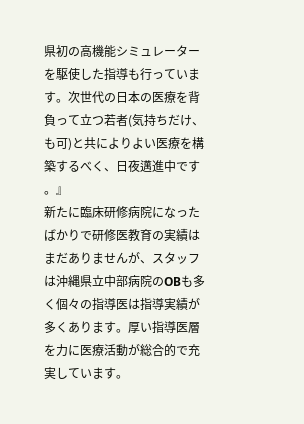県初の高機能シミュレーターを駆使した指導も行っています。次世代の日本の医療を背負って立つ若者(気持ちだけ、も可)と共によりよい医療を構築するべく、日夜邁進中です 。』
新たに臨床研修病院になったばかりで研修医教育の実績はまだありませんが、スタッフは沖縄県立中部病院のOBも多く個々の指導医は指導実績が多くあります。厚い指導医層を力に医療活動が総合的で充実しています。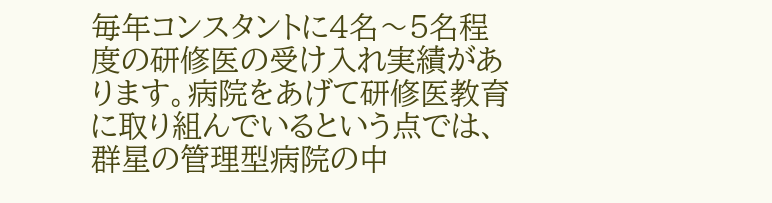毎年コンスタントに4名〜5名程度の研修医の受け入れ実績があります。病院をあげて研修医教育に取り組んでいるという点では、群星の管理型病院の中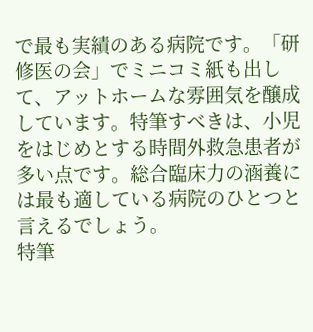で最も実績のある病院です。「研修医の会」でミニコミ紙も出して、アットホームな雰囲気を醸成しています。特筆すべきは、小児をはじめとする時間外救急患者が多い点です。総合臨床力の涵養には最も適している病院のひとつと言えるでしょう。
特筆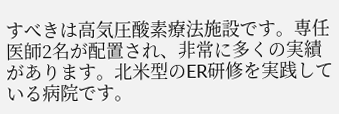すべきは高気圧酸素療法施設です。専任医師2名が配置され、非常に多くの実績があります。北米型のER研修を実践している病院です。